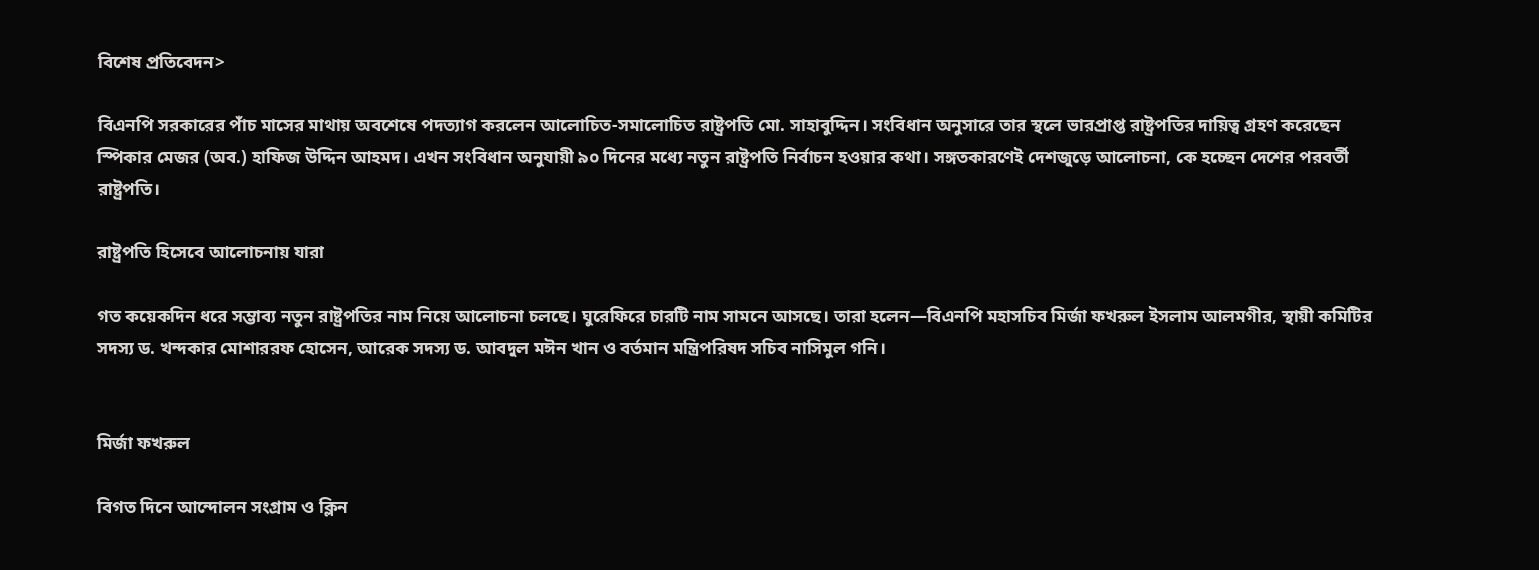বিশেষ প্রতিবেদন>

বিএনপি সরকারের পাঁচ মাসের মাথায় অবশেষে পদত্যাগ করলেন আলোচিত-সমালোচিত রাষ্ট্রপতি মো. সাহাবুদ্দিন। সংবিধান অনুসারে তার স্থলে ভারপ্রাপ্ত রাষ্ট্রপতির দায়িত্ব গ্রহণ করেছেন স্পিকার মেজর (অব.) হাফিজ উদ্দিন আহমদ। এখন সংবিধান অনুযায়ী ৯০ দিনের মধ্যে নতুন রাষ্ট্রপতি নির্বাচন হওয়ার কথা। সঙ্গতকারণেই দেশজুড়ে আলোচনা, কে হচ্ছেন দেশের পরবর্তী রাষ্ট্রপতি।

রাষ্ট্রপতি হিসেবে আলোচনায় যারা

গত কয়েকদিন ধরে সম্ভাব্য নতুন রাষ্ট্রপতির নাম নিয়ে আলোচনা চলছে। ঘুরেফিরে চারটি নাম সামনে আসছে। তারা হলেন—বিএনপি মহাসচিব মির্জা ফখরুল ইসলাম আলমগীর, স্থায়ী কমিটির সদস্য ড. খন্দকার মোশাররফ হোসেন, আরেক সদস্য ড. আবদুল মঈন খান ও বর্তমান মন্ত্রিপরিষদ সচিব নাসিমুল গনি।


মির্জা ফখরুল

বিগত দিনে আন্দোলন সংগ্রাম ও ক্লিন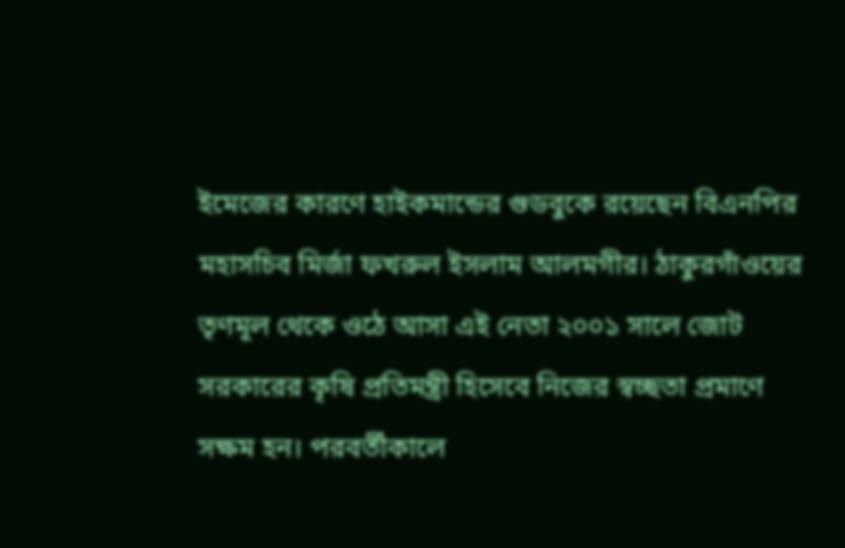ইমেজের কারণে হাইকমান্ডের গুডবুকে রয়েছেন বিএনপির মহাসচিব মির্জা ফখরুল ইসলাম আলমগীর। ঠাকুরগাঁওয়ের তৃণমূল থেকে ওঠে আসা এই নেতা ২০০১ সালে জোট সরকারের কৃষি প্রতিমন্ত্রী হিসেবে নিজের স্বচ্ছতা প্রমাণে সক্ষম হন। পরবর্তীকালে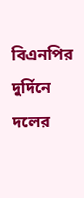বিএনপির দুর্দিনে দলের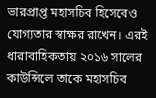ভারপ্রাপ্ত মহাসচিব হিসেবেও যোগ্যতার স্বাক্ষর রাখেন। এরই ধারাবাহিকতায় ২০১৬ সালের কাউন্সিলে তাকে মহাসচিব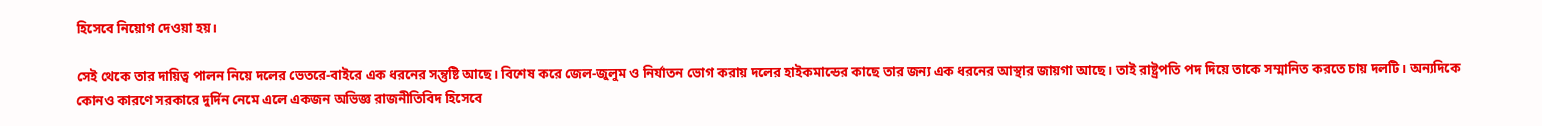হিসেবে নিয়োগ দেওয়া হয়।

সেই থেকে তার দায়িত্ব পালন নিয়ে দলের ভেতরে-বাইরে এক ধরনের সন্তুষ্টি আছে। বিশেষ করে জেল-জুলুম ও নির্যাতন ভোগ করায় দলের হাইকমান্ডের কাছে তার জন্য এক ধরনের আস্থার জায়গা আছে। তাই রাষ্ট্রপতি পদ দিয়ে তাকে সম্মানিত করতে চায় দলটি। অন্যদিকে কোনও কারণে সরকারে দুর্দিন নেমে এলে একজন অভিজ্ঞ রাজনীতিবিদ হিসেবে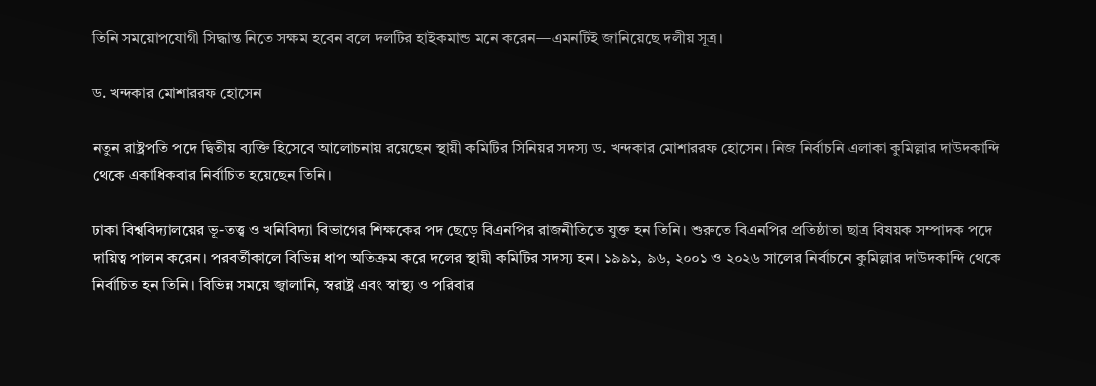তিনি সময়োপযোগী সিদ্ধান্ত নিতে সক্ষম হবেন বলে দলটির হাইকমান্ড মনে করেন—এমনটিই জানিয়েছে দলীয় সূত্র।

ড. খন্দকার মোশাররফ হোসেন

নতুন রাষ্ট্রপতি পদে দ্বিতীয় ব্যক্তি হিসেবে আলোচনায় রয়েছেন স্থায়ী কমিটির সিনিয়র সদস্য ড. খন্দকার মোশাররফ হোসেন। নিজ নির্বাচনি এলাকা কুমিল্লার দাউদকান্দি থেকে একাধিকবার নির্বাচিত হয়েছেন তিনি।

ঢাকা বিশ্ববিদ্যালয়ের ভূ-তত্ত্ব ও খনিবিদ্যা বিভাগের শিক্ষকের পদ ছেড়ে বিএনপির রাজনীতিতে যুক্ত হন তিনি। শুরুতে বিএনপির প্রতিষ্ঠাতা ছাত্র বিষয়ক সম্পাদক পদে দায়িত্ব পালন করেন। পরবর্তীকালে বিভিন্ন ধাপ অতিক্রম করে দলের স্থায়ী কমিটির সদস্য হন। ১৯৯১, ৯৬, ২০০১ ও ২০২৬ সালের নির্বাচনে কুমিল্লার দাউদকান্দি থেকে নির্বাচিত হন তিনি। বিভিন্ন সময়ে জ্বালানি, স্বরাষ্ট্র এবং স্বাস্থ্য ও পরিবার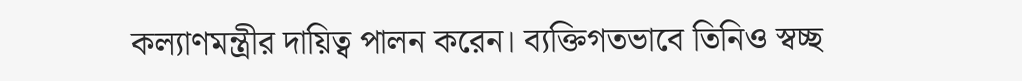কল্যাণমন্ত্রীর দায়িত্ব পালন করেন। ব্যক্তিগতভাবে তিনিও স্বচ্ছ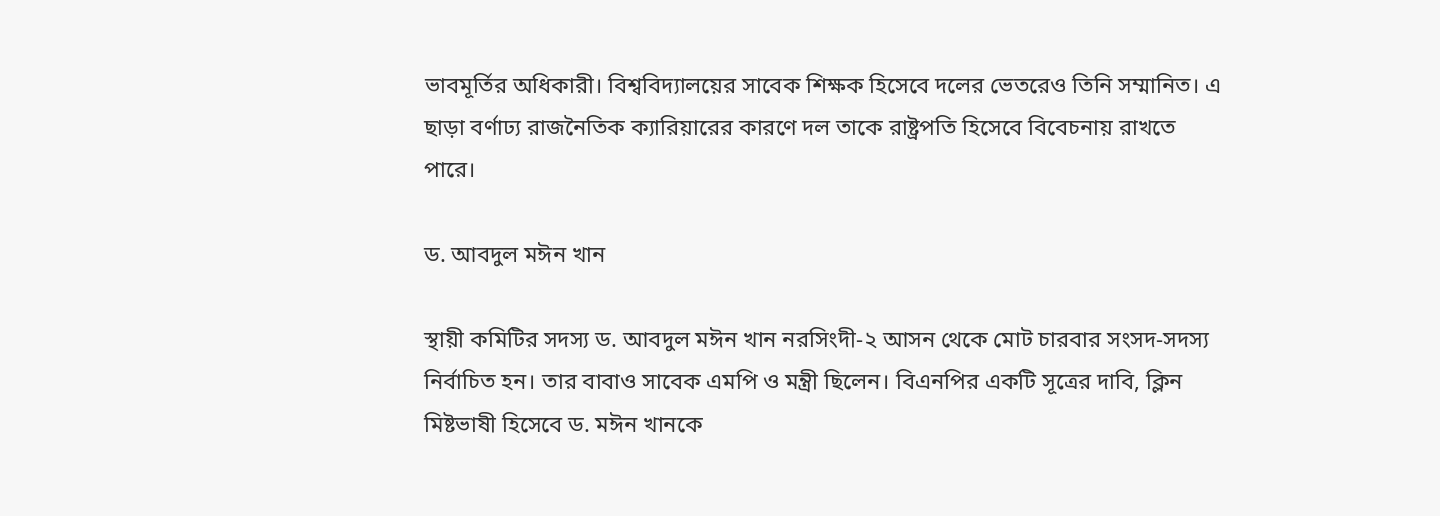ভাবমূর্তির অধিকারী। বিশ্ববিদ্যালয়ের সাবেক শিক্ষক হিসেবে দলের ভেতরেও তিনি সম্মানিত। এ ছাড়া বর্ণাঢ্য রাজনৈতিক ক্যারিয়ারের কারণে দল তাকে রাষ্ট্রপতি হিসেবে বিবেচনায় রাখতে পারে।

ড. আবদুল মঈন খান

স্থায়ী কমিটির সদস্য ড. আবদুল মঈন খান নরসিংদী-২ আসন থেকে মোট চারবার সংসদ-সদস্য নির্বাচিত হন। তার বাবাও সাবেক এমপি ও মন্ত্রী ছিলেন। বিএনপির একটি সূত্রের দাবি, ক্লিন মিষ্টভাষী হিসেবে ড. মঈন খানকে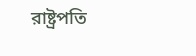রাষ্ট্রপতি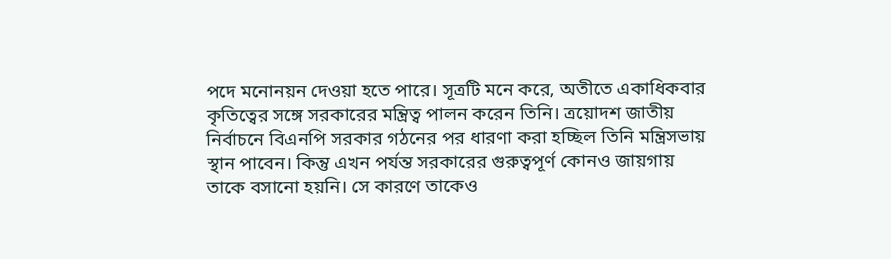পদে মনোনয়ন দেওয়া হতে পারে। সূত্রটি মনে করে, অতীতে একাধিকবার কৃতিত্বের সঙ্গে সরকারের মন্ত্রিত্ব পালন করেন তিনি। ত্রয়োদশ জাতীয় নির্বাচনে বিএনপি সরকার গঠনের পর ধারণা করা হচ্ছিল তিনি মন্ত্রিসভায় স্থান পাবেন। কিন্তু এখন পর্যন্ত সরকারের গুরুত্বপূর্ণ কোনও জায়গায় তাকে বসানো হয়নি। সে কারণে তাকেও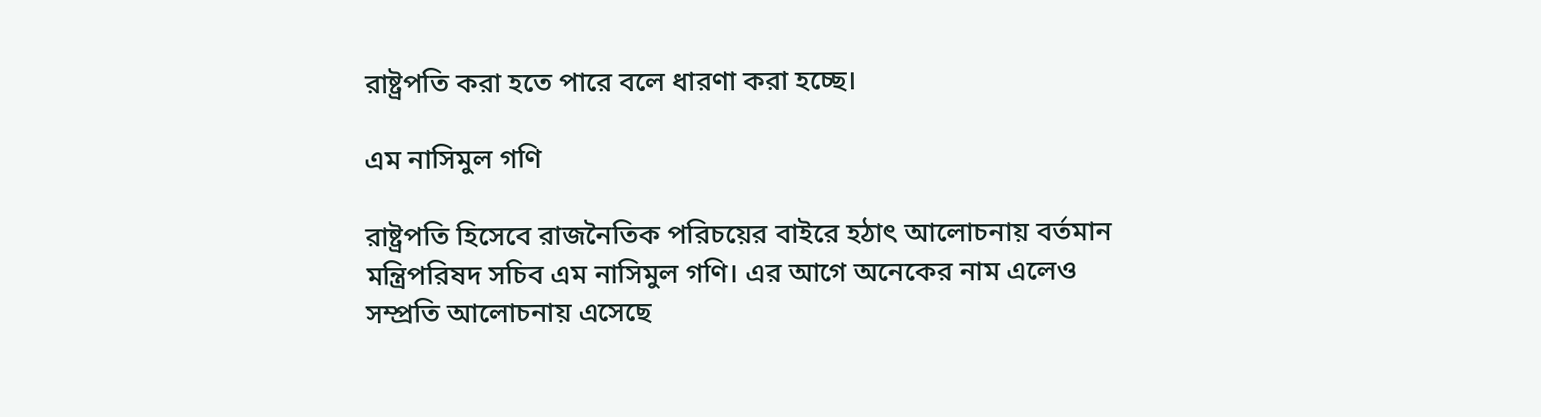রাষ্ট্রপতি করা হতে পারে বলে ধারণা করা হচ্ছে।

এম নাসিমুল গণি

রাষ্ট্রপতি হিসেবে রাজনৈতিক পরিচয়ের বাইরে হঠাৎ আলোচনায় বর্তমান মন্ত্রিপরিষদ সচিব এম নাসিমুল গণি। এর আগে অনেকের নাম এলেও সম্প্রতি আলোচনায় এসেছে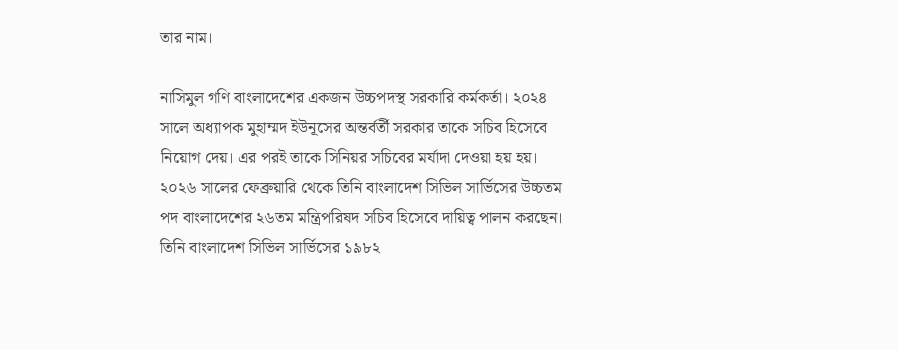তার নাম।

নাসিমুল গণি বাংলাদেশের একজন উচ্চপদস্থ সরকারি কর্মকর্তা। ২০২৪ সালে অধ্যাপক মুহাম্মদ ইউনূসের অন্তর্বর্তী সরকার তাকে সচিব হিসেবে নিয়োগ দেয়। এর পরই তাকে সিনিয়র সচিবের মর্যাদা দেওয়া হয় হয়। ২০২৬ সালের ফেব্রুয়ারি থেকে তিনি বাংলাদেশ সিভিল সার্ভিসের উচ্চতম পদ বাংলাদেশের ২৬তম মন্ত্রিপরিষদ সচিব হিসেবে দায়িত্ব পালন করছেন। তিনি বাংলাদেশ সিভিল সার্ভিসের ১৯৮২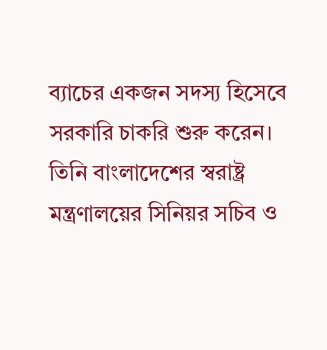ব্যাচের একজন সদস্য হিসেবে সরকারি চাকরি শুরু করেন। তিনি বাংলাদেশের স্বরাষ্ট্র মন্ত্রণালয়ের সিনিয়র সচিব ও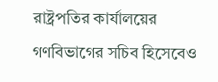রাষ্ট্রপতির কার্যালয়ের গণবিভাগের সচিব হিসেবেও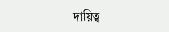দায়িত্ব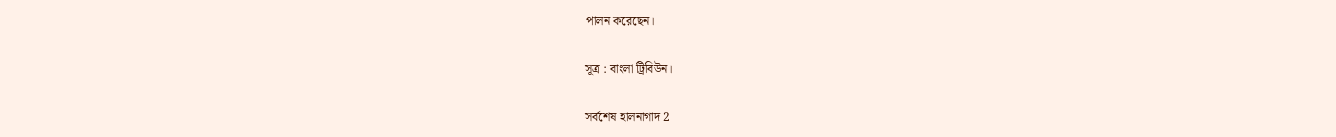পালন করেছেন।

সূত্র : বাংলা ট্রিবিউন।

সর্বশেষ হালনাগাদ 2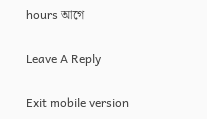hours আগে

Leave A Reply

Exit mobile version